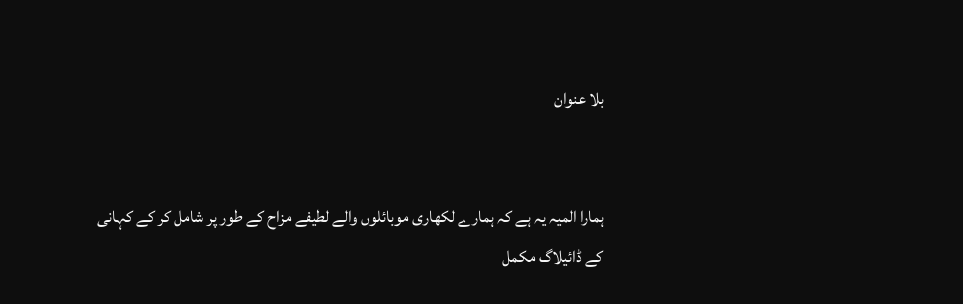بلا عنوان


ہمارا المیہ یہ ہے کہ ہمارے لکھاری موبائلوں والے لطیفے مزاح کے طور پر شامل کر کے کہانی کے ڈائیلاگ مکمل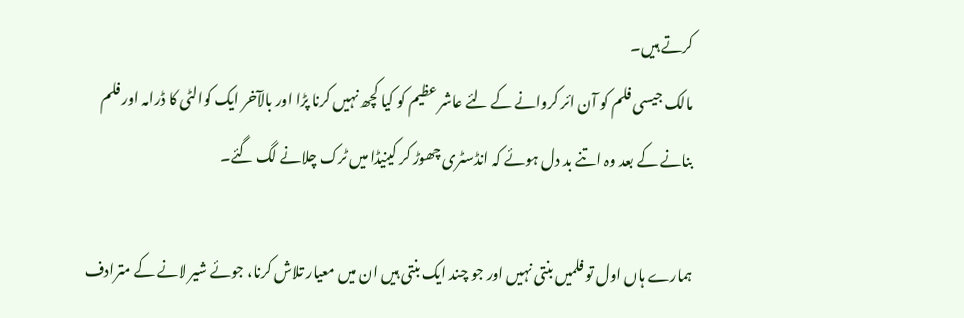کرتے ہیں۔
مالک جیسی فلم کو آن ائر کروانے کے لئے عاشر عظیم کو کیا کچھ نہیں کرنا پڑا اور بالآخر ایک کوالٹی کا ڈرامہ اور فلم بنانے کے بعد وہ اتنے بد دل ہوئے کہ انڈسٹری چھوڑ کر کینیڈا میں ٹرک چلانے لگ گئے۔

ہمارے ہاں اول تو فلمیں بنتی نہیں اور جو چند ایک بنتی ہیں ان میں معیار تلاش کرنا، جوئے شیر لانے کے مترادف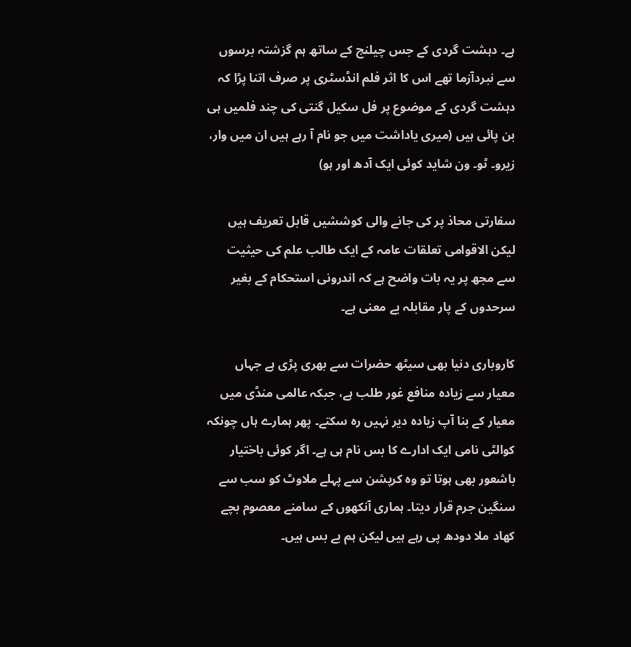ہے۔ دہشت گردی کے جس چیلنج کے ساتھ ہم گزشتہ برسوں سے نبردآزما تھے اس کا اثر فلم انڈسٹری پر صرف اتنا پڑا کہ دہشت گردی کے موضوع پر فل سکیل گنتی کی چند فلمیں ہی بن پائی ہیں (میری یاداشت میں جو نام آ رہے ہیں ان میں وار، زیرو۔ ٹو۔ ون شاید کوئی ایک آدھ اور ہو)

سفارتی محاذ پر کی جانے والی کوششیں قابل تعریف ہیں لیکن الاقوامی تعلقات عامہ کے ایک طالب علم کی حیثیت سے مجھ پر یہ بات واضح ہے کہ اندرونی استحکام کے بغیر سرحدوں کے پار مقابلہ بے معنی ہے۔

کاروباری دنیا بھی سیٹھ حضرات سے بھری پڑی ہے جہاں معیار سے زیادہ منافع غور طلب ہے، جبکہ عالمی منڈی میں معیار کے بنا آپ زیادہ دیر نہیں رہ سکتے۔ پھر ہمارے ہاں چونکہ کوالٹی نامی ایک ادارے کا بس نام ہی ہے۔ اگر کوئی باختیار باشعور بھی ہوتا تو وہ کرپشن سے پہلے ملاوٹ کو سب سے سنگین جرم قرار دیتا۔ ہماری آنکھوں کے سامنے معصوم بچے کھاد ملا دودھ پی رہے ہیں لیکن ہم بے بس ہیں۔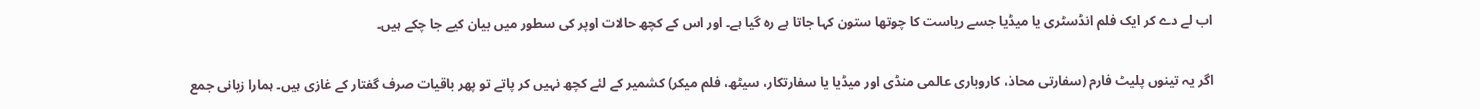اب لے دے کر ایک فلم انڈسٹری یا میڈیا جسے ریاست کا چوتھا ستون کہا جاتا ہے رہ گیا ہے۔ اور اس کے کچھ حالات اوپر کی سطور میں بیان کیے جا چکے ہیں۔

اگر یہ تینوں پلیٹ فارم (سفارتی محاذ، کاروباری عالمی منڈی اور میڈیا یا سفارتکار، سیٹھ، فلم میکر) کشمیر کے لئے کچھ نہیں کر پاتے تو پھر باقیات صرف گفتار کے غازی ہیں۔ ہمارا زبانی جمع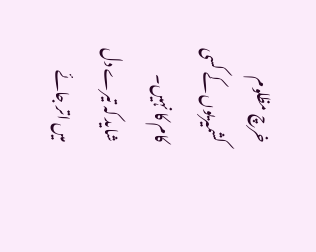خرچ مظلوم کشمیریوں کے کسی کام کا نہیں۔
شاید کہ تیرے دل میں اتر جائے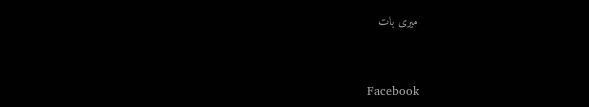میری بات


Facebook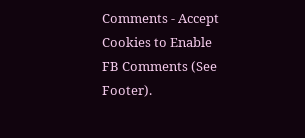Comments - Accept Cookies to Enable FB Comments (See Footer).